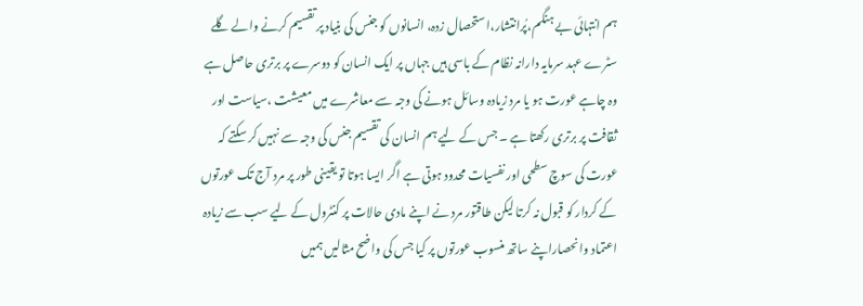ہم انتہائی بے ہنگم،پُرانتشار،استحصال زدہ، انسانوں کو جنس کی بنیاد پر تقسیم کرنے والے گلے سٹرے عہد سرمایہ دارانہ نظام کے باسی ہیں جہاں پر ایک انسان کو دوسرے پر برتری حاصل ہے وہ چاہے عورت ہو یا مرد زیادہ وسائل ہونے کی وجہ سے معاشرے میں معیشت ،سیاست اور ثقافت پر برتری رکھتا ہے ۔ جس کے لیے ہم انسان کی تقسیم جنس کی وجہ سے نہیں کر سکتے کہ عورت کی سوچ سطحی اور نفسیات محدود ہوتی ہے اگر ایسا ہوتا تو یقینی طور پر مرد آج تک عورتوں کے کردار کو قبول نہ کرتا لیکن طاقتور مرد نے اپنے مادی حالات پر کنٹرول کے لیے سب سے زیادہ اعتماد وانحصاراپنے ساتھ منسوب عورتوں پر کیا جس کی واضح مثالیں ہمیں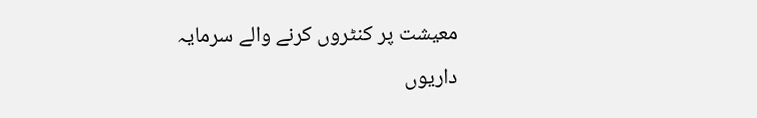معیشت پر کنٹروں کرنے والے سرمایہ داریوں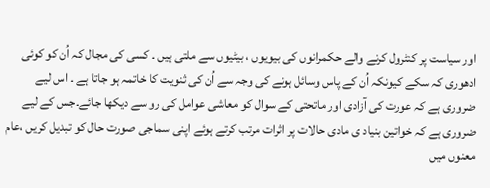اور سیاست پر کنٹرول کرنے والے حکمرانوں کی بیویوں ، بیٹیوں سے ملتی ہیں ۔ کسی کی مجال کہ اُن کو کوئی ادھوری کہ سکے کیونکہ اُن کے پاس وسائل ہونے کی وجہ سے اُن کی ثنویت کا خاتمہ ہو جاتا ہے ۔ اس لیے ضروری ہے کہ عورت کی آزادی اور ماتحتی کے سوال کو معاشی عوامل کی رو سے دیکھا جائے۔جس کے لیے ضروری ہے کہ خواتین بنیاد ی مادی حالات پر اثرات مرتب کرتے ہوئے اپنی سماجی صورت حال کو تبدیل کریں ،عام معنوں میں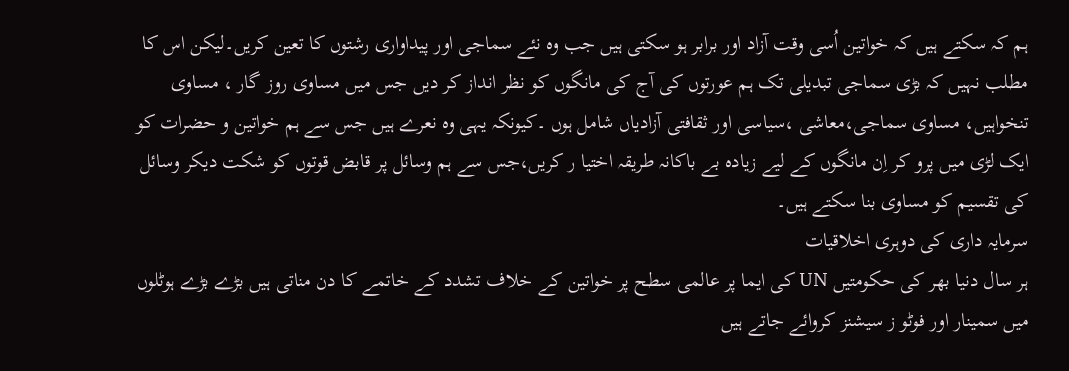ہم کہ سکتے ہیں کہ خواتین اُسی وقت آزاد اور برابر ہو سکتی ہیں جب وہ نئے سماجی اور پیداواری رشتوں کا تعین کریں۔لیکن اس کا مطلب نہیں کہ بڑی سماجی تبدیلی تک ہم عورتوں کی آج کی مانگوں کو نظر انداز کر دیں جس میں مساوی روز گار ، مساوی تنخواہیں، مساوی سماجی،معاشی ،سیاسی اور ثقافتی آزادیاں شامل ہوں ۔کیونکہ یہی وہ نعرے ہیں جس سے ہم خواتین و حضرات کو ایک لڑی میں پرو کر اِن مانگوں کے لیے زیادہ بے باکانہ طریقہ اختیا ر کریں،جس سے ہم وسائل پر قابض قوتوں کو شکت دیکر وسائل کی تقسیم کو مساوی بنا سکتے ہیں۔
سرمایہ داری کی دوہری اخلاقیات
ہر سال دنیا بھر کی حکومتیں UN کی ایما پر عالمی سطح پر خواتین کے خلاف تشدد کے خاتمے کا دن مناتی ہیں بڑے بڑے ہوٹلوں میں سمینار اور فوٹو ز سیشنز کروائے جاتے ہیں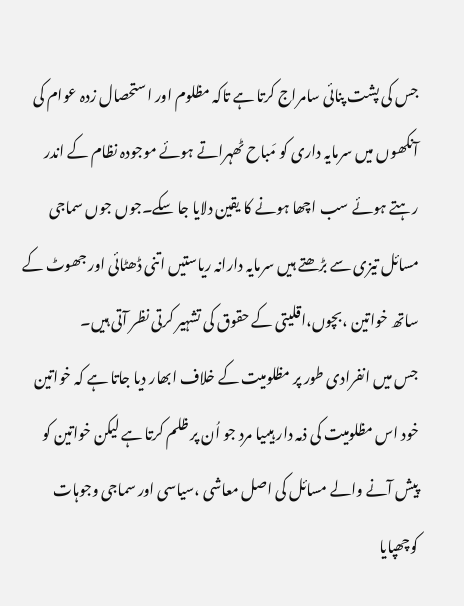جس کی پشت پنائی سامراج کرتا ہے تاکہ مظلوم اور استحصال زدہ عوام کی آنکھوں میں سرمایہ داری کو مَباح ٹھہراتے ہوئے موجودہ نظام کے اندر رہتے ہوئے سب اچھا ہونے کا یقین دلایا جا سکے۔جوں جوں سماجی مسائل تیزی سے بڑھتے ہیں سرمایہ دارانہ ریاستیں اتنی ڈھٹائی اور جھوٹ کے ساتھ خواتین ،بچوں،اقلیتی کے حقوق کی تشہیر کرتی نظر آتی ہیں۔
جس میں انفرادی طور پر مظلومیت کے خلاف ابھار دیا جاتا ہے کہ خواتین خود اس مظلومیت کی ذمہ دار ہیںیا مرد جو اُن پر ظلم کرتا ہے لیکن خواتین کو پیش آنے والے مسائل کی اصل معاشی ،سیاسی اور سماجی وجوہات کوچھپایا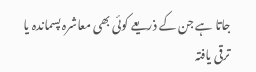جاتا ہے جن کے ذریعے کوئی بھی معاشرہ پسماندہ یا ترقی یافتہ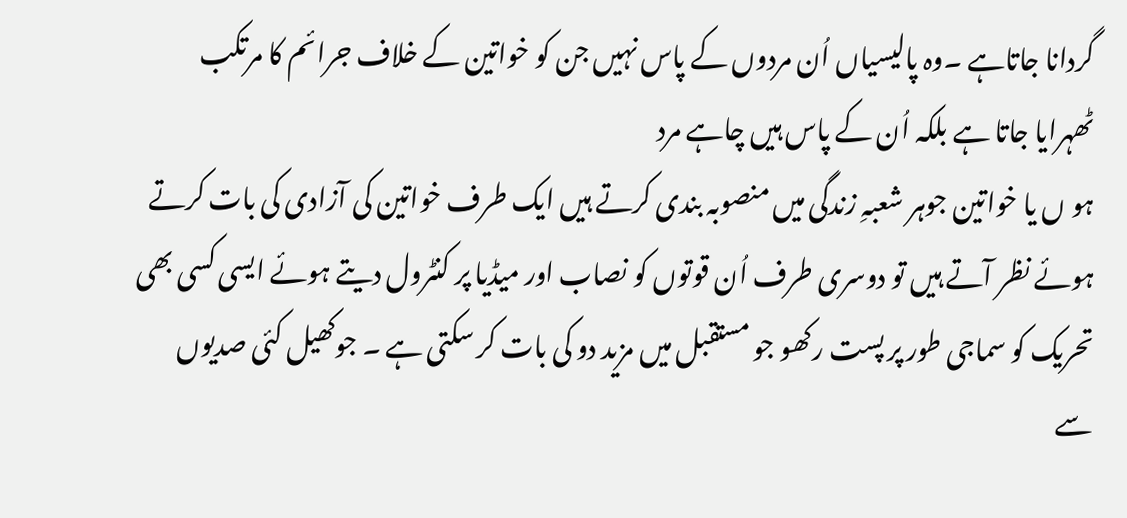گردانا جاتاہے ۔وہ پالیسیاں اُن مردوں کے پاس نہیں جن کو خواتین کے خلاف جرائم کا مرتکب ٹھہرایا جاتا ہے بلکہ اُن کے پاس ہیں چاہے مرد
ہو ں یا خواتین جوہر شعبہِ زندگی میں منصوبہ بندی کرتے ہیں ایک طرف خواتین کی آزادی کی بات کرتے ہوئے نظر آتے ہیں تو دوسری طرف اُن قوتوں کو نصاب اور میڈیا پر کنٹرول دیتے ہوئے ایسی کسی بھی تحریک کو سماجی طور پر پست رکھو جو مستقبل میں مزید دو کی بات کر سکتی ہے ۔ جوکھیل کئی صدیوں سے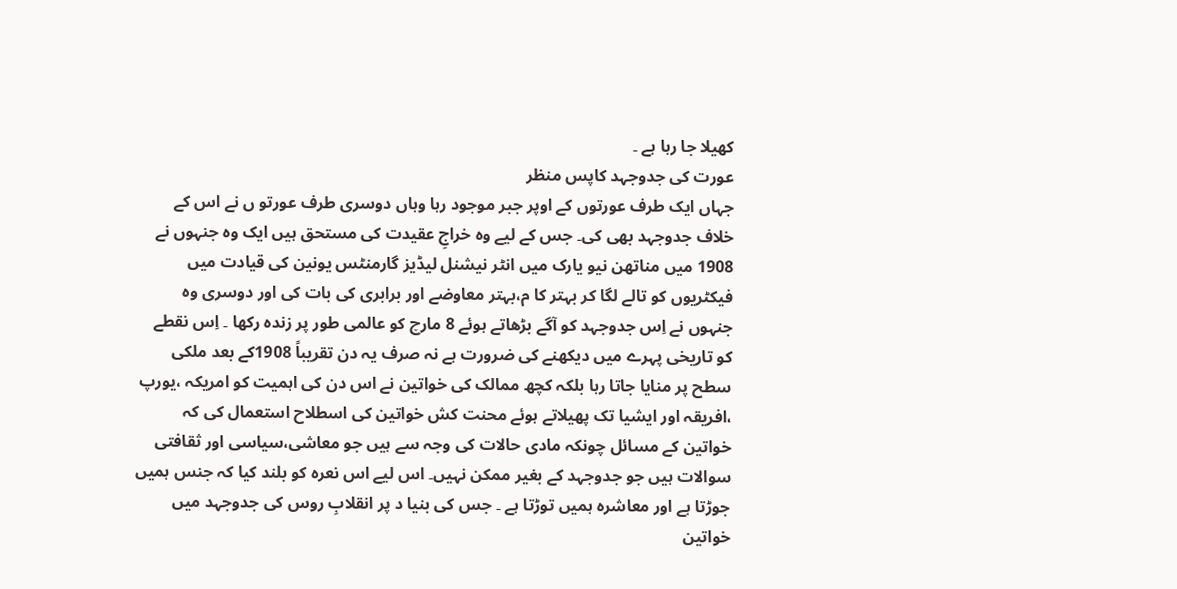کھیلا جا رہا ہے ۔
عورت کی جدوجہد کاپس منظر
جہاں ایک طرف عورتوں کے اوپر جبر موجود رہا وہاں دوسری طرف عورتو ں نے اس کے خلاف جدوجہد بھی کی۔ جس کے لیے وہ خراجِ عقیدت کی مستحق ہیں ایک وہ جنہوں نے 1908 میں مناتھن نیو یارک میں انٹر نیشنل لیڈیز گارمنٹس یونین کی قیادت میں فیکٹریوں کو تالے لگا کر بہتر کا م،بہتر معاوضے اور برابری کی بات کی اور دوسری وہ جنہوں نے اِس جدوجہد کو آگے بڑھاتے ہوئے 8 مارچ کو عالمی طور پر زندہ رکھا ۔ اِس نقطے کو تاریخی پہرے میں دیکھنے کی ضرورت ہے نہ صرف یہ دن تقریباً 1908کے بعد ملکی سطح پر منایا جاتا رہا بلکہ کچھ ممالک کی خواتین نے اس دن کی اہمیت کو امریکہ ،یورپ ،افریقہ اور ایشیا تک پھیلاتے ہوئے محنت کش خواتین کی اسطلاح استعمال کی کہ خواتین کے مسائل چونکہ مادی حالات کی وجہ سے ہیں جو معاشی،سیاسی اور ثقافتی سوالات ہیں جو جدوجہد کے بغیر ممکن نہیں۔ اس لیے اس نعرہ کو بلند کیا کہ جنس ہمیں جوڑتا ہے اور معاشرہ ہمیں توڑتا ہے ۔ جس کی بنیا د پر انقلابِ روس کی جدوجہد میں خواتین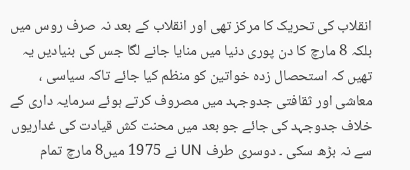انقلاب کی تحریک کا مرکز تھی اور انقلاب کے بعد نہ صرف روس میں بلکہ 8 مارچ کا دن پوری دنیا میں منایا جانے لگا جس کی بنیادیں یہ تھیں کہ استحصال زدہ خواتین کو منظم کیا جائے تاکہ سیاسی ، معاشی اور ثقافتی جدوجہد میں مصروف کرتے ہوئے سرمایہ داری کے خلاف جدوجہد کی جائے جو بعد میں محنت کش قیادت کی غداریوں سے نہ بڑھ سکی ۔ دوسری طرف UN نے 1975 میں8 مارچ تمام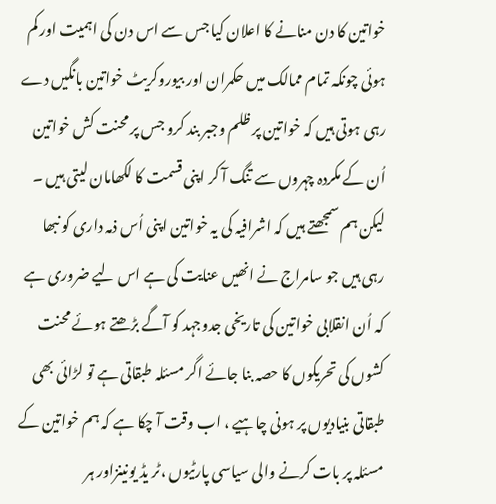خواتین کا دن منانے کا اعلان کیا جس سے اس دن کی اہمیت اور کم ہوئی چونکہ تمام ممالک میں حکمران اور بیوروکریٹ خواتین بانگیں دے رہی ہوتی ہیں کہ خواتین پر ظلم وجبر بند کرو جس پر محنت کش خواتین اُن کے مکردہ چہروں سے تنگ آ کر اپنی قسمت کا لکھامان لیتی ہیں ۔ لیکن ہم سمجھتے ہیں کہ اشرافیہ کی یہ خواتین اپنی اُس ذمہ داری کو نبھا رہی ہیں جو سامراج نے انھیں عنایت کی ہے اس لیے ضروری ہے کہ اُن انقلابی خواتین کی تاریخی جدوجہد کو آگے بڑھتے ہوئے محنت کشوں کی تحریکوں کا حصہ بنا جائے اگر مسئلہ طبقاتی ہے تو لڑائی بھی طبقاتی بنیادیوں پر ہونی چاہیے ، اب وقت آ چکا ہے کہ ہم خواتین کے مسئلہ پر بات کرنے والی سیاسی پارٹیوں ،ٹر یڈ یونینزاور ہر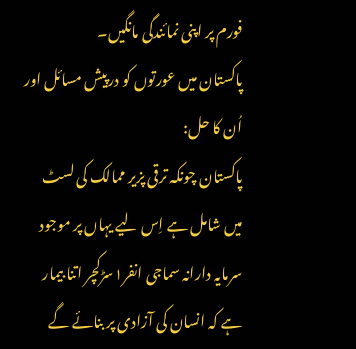فورم پر اپنی نمائندگی مانگیں۔
پاکستان میں عورتوں کو درپیش مسائل اور اُن کا حل:
پاکستان چونکہ ترقی پزیر ممالک کی لسٹ میں شامل ہے اِس لیے یہاں پر موجود سرمایہ دارانہ سماجی انفر۱سڑکچر اتنا بیمار ہے کہ انسان کی آزادی پر بنائے گے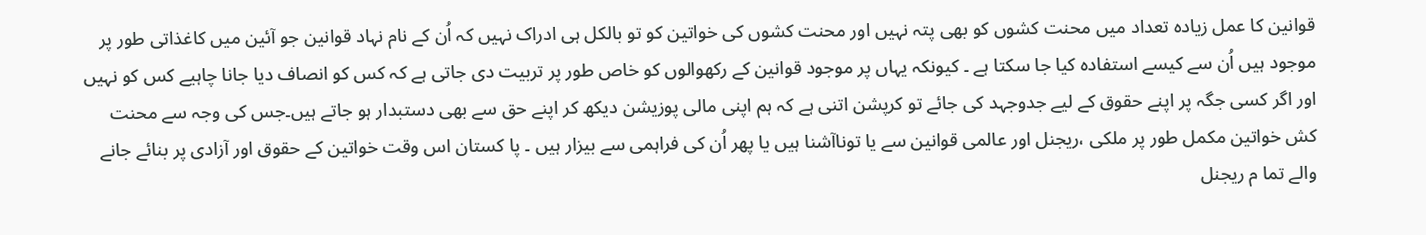قوانین کا عمل زیادہ تعداد میں محنت کشوں کو بھی پتہ نہیں اور محنت کشوں کی خواتین کو تو بالکل ہی ادراک نہیں کہ اُن کے نام نہاد قوانین جو آئین میں کاغذاتی طور پر موجود ہیں اُن سے کیسے استفادہ کیا جا سکتا ہے ۔ کیونکہ یہاں پر موجود قوانین کے رکھوالوں کو خاص طور پر تربیت دی جاتی ہے کہ کس کو انصاف دیا جانا چاہیے کس کو نہیں اور اگر کسی جگہ پر اپنے حقوق کے لیے جدوجہد کی جائے تو کرپشن اتنی ہے کہ ہم اپنی مالی پوزیشن دیکھ کر اپنے حق سے بھی دستبدار ہو جاتے ہیں۔جس کی وجہ سے محنت کش خواتین مکمل طور پر ملکی ،ریجنل اور عالمی قوانین سے یا توناآشنا ہیں یا پھر اُن کی فراہمی سے بیزار ہیں ۔ پا کستان اس وقت خواتین کے حقوق اور آزادی پر بنائے جانے والے تما م ریجنل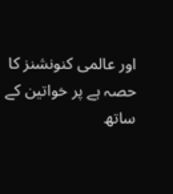اور عالمی کنونشنز کا حصہ ہے پر خواتین کے ساتھ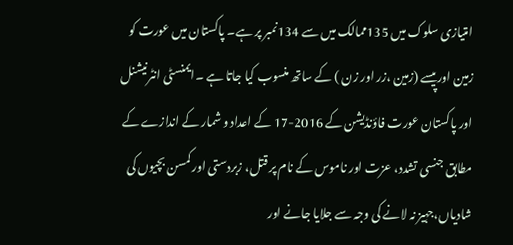امتیازی سلوک میں 135ممالک میں سے 134نمبر پر ہے۔ پاکستان میں عورت کو زمین اورپیسے (زمین ،زر اور زن ) کے ساتھ منسوب کیا جاتا ہے ۔ایمنسٹی انٹرنیشنل اور پاکستان عورت فاؤنڈیشن کے 2016-17 کے اعداد و شمار کے اندازے کے مطابق جنسی تشدد، عزت اور ناموس کے نام پر قتل، زبردستی اور کمسن بچیوں کی شادیاں،جہیز نہ لانے کی وجہ سے جلایا جانے اور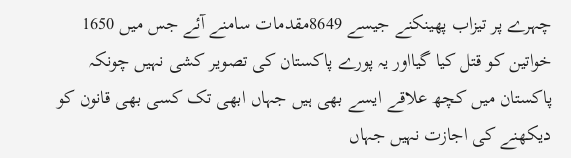چہرے پر تیزاب پھینکنے جیسے 8649مقدمات سامنے آئے جس میں 1650 خواتین کو قتل کیا گیااور یہ پورے پاکستان کی تصویر کشی نہیں چونکہ پاکستان میں کچھ علاقے ایسے بھی ہیں جہاں ابھی تک کسی بھی قانون کو دیکھنے کی اجازت نہیں جہاں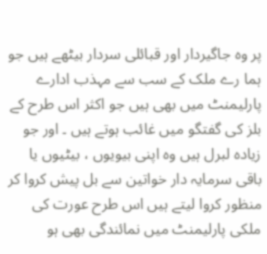پر وہ جاگیردار اور قبائلی سردار بیٹھے ہیں جو ہما رے ملک کے سب سے مہذب ادارے پارلیمنٹ میں بھی ہیں جو اکثر اس طرح کے بلز کی گفتگو میں غائب ہوتے ہیں ۔ اور جو زیادہ لبرل ہیں وہ اپنی بیویوں ، بیٹیوں یا باقی سرمایہ دار خواتین سے بل پیش کروا کر منظور کروا لیتے ہیں اس طرح عورت کی ملکی پارلیمنٹ میں نمائندگی بھی ہو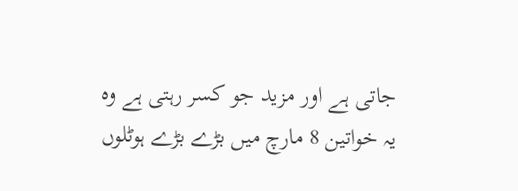جاتی ہے اور مزید جو کسر رہتی ہے وہ یہ خواتین 8 مارچ میں بڑے بڑے ہوٹلوں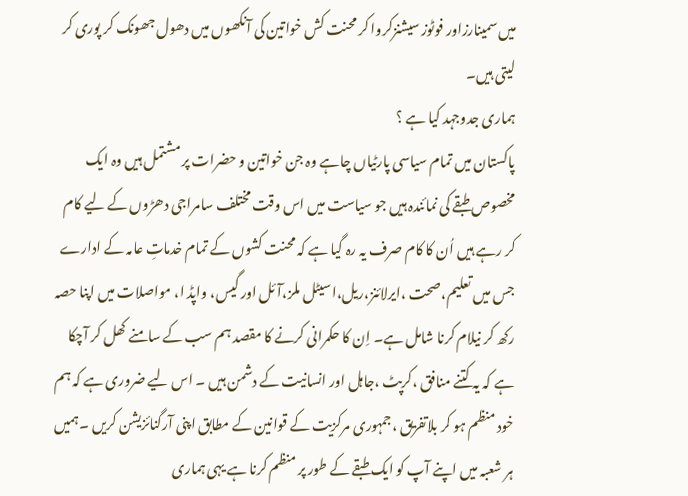میں سمینارزاور فوٹوز سیشنزکروا کر محنت کش خواتین کی آنکھوں میں دھول جھونک کر پوری کر لیتی ہیں۔
ہماری جدوجہد کیا ہے ؟
پاکستان میں تمام سیاسی پارٹیاں چاہے وہ جن خواتین و حضرات پر مشتمل ہیں وہ ایک مخصوص طبقے کی نمائندہ ہیں جو سیاست میں اس وقت مختلف سامراجی دھڑوں کے لیے کام کر رہے ہیں اُن کا کام صرف یہ رہ گیا ہے کہ محنت کشوں کے تمام خدماتِ عامہ کے ادارے جس میں تعلیم،صحت ،ایرلائنز،ریل،اسیٹل ملز،آئل اور گیس، واپڈ ا، مواصلات میں اپنا حصہ رکھ کر نیلام کرنا شامل ہے۔ اِن کا حکمرانی کرنے کا مقصد ہم سب کے سامنے کھل کر آچکا ہے کہ یہ کتنے منافق ،کرپٹ ،جاہل اور انسانیت کے دشمن ہیں ۔ اس لیے ضروری ہے کہ ہم خود منظم ہو کر بلاتفریق ،جمہوری مرکزیت کے قوانین کے مطابق اپنی آرگنائزیشن کریں ۔ہمیں ہر شعبہ میں اپنے آپ کو ایک طبقے کے طور پر منظم کرنا ہے یہی ہماری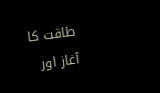طاقت کا آغاز اور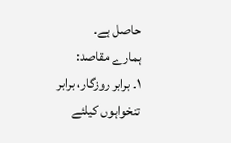حاصل ہے۔
ہمارے مقاصد:
۱۔ برابر روزگار، برابر تنخواہوں کیلئے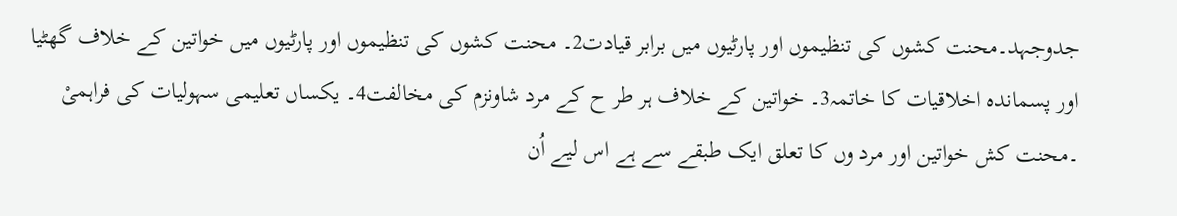جدوجہد۔محنت کشوں کی تنظیموں اور پارٹیوں میں برابر قیادت2۔ محنت کشوں کی تنظیموں اور پارٹیوں میں خواتین کے خلاف گھٹیا اور پسماندہ اخلاقیات کا خاتمہ3۔ خواتین کے خلاف ہر طر ح کے مرد شاونزم کی مخالفت4۔ یکساں تعلیمی سہولیات کی فراہمیْ ۔محنت کش خواتین اور مرد وں کا تعلق ایک طبقے سے ہے اس لیے اُن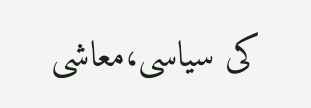کی سیاسی،معاشی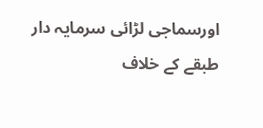اورسماجی لڑائی سرمایہ دار طبقے کے خلاف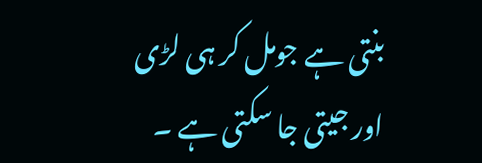بنتی ہے جومل کر ہی لڑی اور جیتی جا سکتی ہے ۔